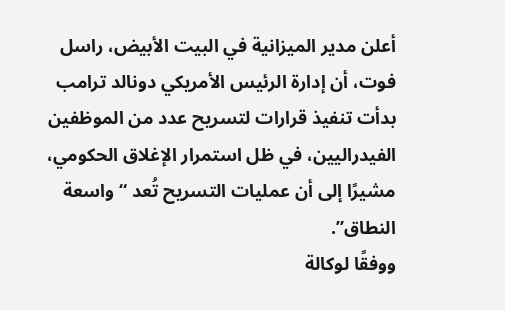أعلن مدير الميزانية في البيت الأبيض، راسل فوت، أن إدارة الرئيس الأمريكي دونالد ترامب بدأت تنفيذ قرارات لتسريح عدد من الموظفين الفيدراليين، في ظل استمرار الإغلاق الحكومي، مشيرًا إلى أن عمليات التسريح تُعد “واسعة النطاق”.
ووفقًا لوكالة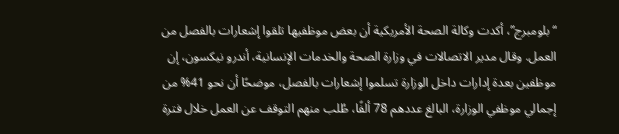“بلومبرج”، أكدت وكالة الصحة الأمريكية أن بعض موظفيها تلقوا إشعارات بالفصل من العمل. وقال مدير الاتصالات في وزارة الصحة والخدمات الإنسانية، أندرو نيكسون، إن موظفين بعدة إدارات داخل الوزارة تسلموا إشعارات بالفصل، موضحًا أن نحو 41% من إجمالي موظفي الوزارة، البالغ عددهم 78 ألفًا، طُلب منهم التوقف عن العمل خلال فترة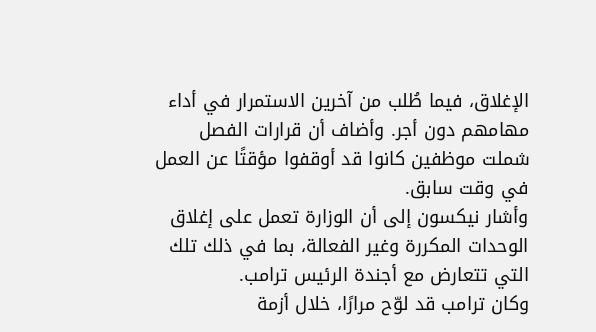الإغلاق، فيما طُلب من آخرين الاستمرار في أداء مهامهم دون أجر. وأضاف أن قرارات الفصل شملت موظفين كانوا قد أوقفوا مؤقتًا عن العمل في وقت سابق.
وأشار نيكسون إلى أن الوزارة تعمل على إغلاق الوحدات المكررة وغير الفعالة، بما في ذلك تلك التي تتعارض مع أجندة الرئيس ترامب.
وكان ترامب قد لوّح مرارًا، خلال أزمة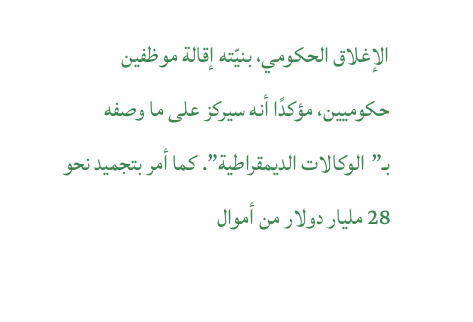الإغلاق الحكومي، بنيّته إقالة موظفين حكوميين، مؤكدًا أنه سيركز على ما وصفه بـ”الوكالات الديمقراطية”. كما أمر بتجميد نحو 28 مليار دولار من أموال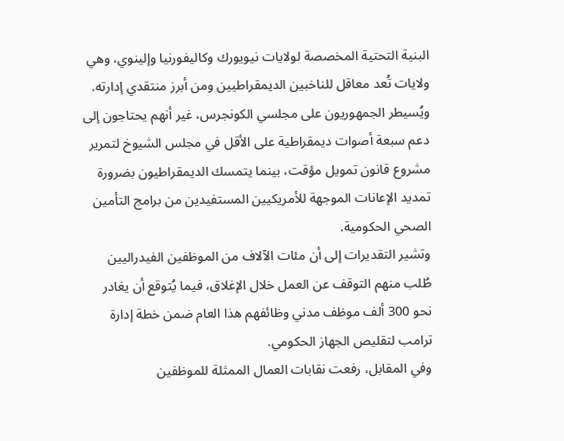البنية التحتية المخصصة لولايات نيويورك وكاليفورنيا وإلينوي، وهي ولايات تُعد معاقل للناخبين الديمقراطيين ومن أبرز منتقدي إدارته.
ويُسيطر الجمهوريون على مجلسي الكونجرس، غير أنهم يحتاجون إلى دعم سبعة أصوات ديمقراطية على الأقل في مجلس الشيوخ لتمرير مشروع قانون تمويل مؤقت، بينما يتمسك الديمقراطيون بضرورة تمديد الإعانات الموجهة للأمريكيين المستفيدين من برامج التأمين الصحي الحكومية.
وتشير التقديرات إلى أن مئات الآلاف من الموظفين الفيدراليين طُلب منهم التوقف عن العمل خلال الإغلاق، فيما يُتوقع أن يغادر نحو 300 ألف موظف مدني وظائفهم هذا العام ضمن خطة إدارة ترامب لتقليص الجهاز الحكومي.
وفي المقابل، رفعت نقابات العمال الممثلة للموظفين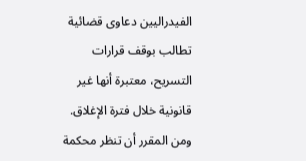الفيدراليين دعاوى قضائية تطالب بوقف قرارات التسريح، معتبرة أنها غير قانونية خلال فترة الإغلاق. ومن المقرر أن تنظر محكمة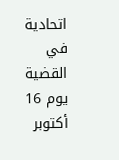اتحادية في القضية يوم 16 أكتوبر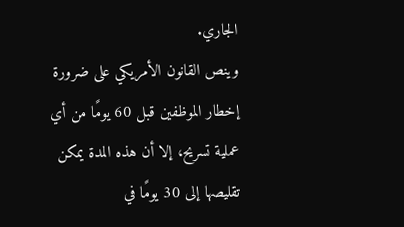الجاري.
وينص القانون الأمريكي على ضرورة إخطار الموظفين قبل 60 يومًا من أي عملية تسريح، إلا أن هذه المدة يمكن تقليصها إلى 30 يومًا في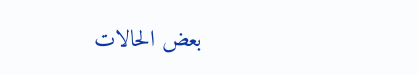بعض الحالات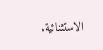الاستثنائية.